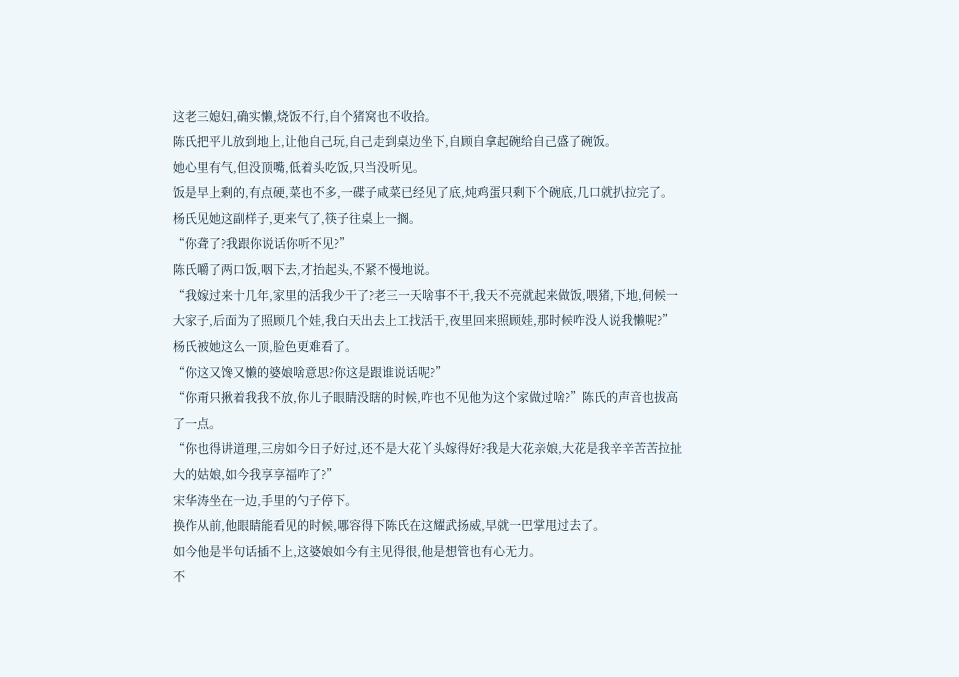这老三媳妇,确实懒,烧饭不行,自个猪窝也不收拾。
陈氏把平儿放到地上,让他自己玩,自己走到桌边坐下,自顾自拿起碗给自己盛了碗饭。
她心里有气,但没顶嘴,低着头吃饭,只当没听见。
饭是早上剩的,有点硬,菜也不多,一碟子咸菜已经见了底,炖鸡蛋只剩下个碗底,几口就扒拉完了。
杨氏见她这副样子,更来气了,筷子往桌上一搁。
“你聋了?我跟你说话你听不见?”
陈氏嚼了两口饭,咽下去,才抬起头,不紧不慢地说。
“我嫁过来十几年,家里的活我少干了?老三一天啥事不干,我天不亮就起来做饭,喂猪,下地,伺候一大家子,后面为了照顾几个娃,我白天出去上工找活干,夜里回来照顾娃,那时候咋没人说我懒呢?”
杨氏被她这么一顶,脸色更难看了。
“你这又馋又懒的婆娘啥意思?你这是跟谁说话呢?”
“你甭只揪着我我不放,你儿子眼睛没瞎的时候,咋也不见他为这个家做过啥?”陈氏的声音也拔高了一点。
“你也得讲道理,三房如今日子好过,还不是大花丫头嫁得好?我是大花亲娘,大花是我辛辛苦苦拉扯大的姑娘,如今我享享福咋了?”
宋华涛坐在一边,手里的勺子停下。
换作从前,他眼睛能看见的时候,哪容得下陈氏在这耀武扬威,早就一巴掌甩过去了。
如今他是半句话插不上,这婆娘如今有主见得很,他是想管也有心无力。
不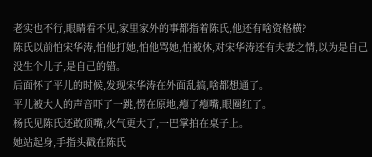老实也不行,眼睛看不见,家里家外的事都指着陈氏,他还有啥资格横?
陈氏以前怕宋华涛,怕他打她,怕他骂她,怕被休,对宋华涛还有夫妻之情,以为是自己没生个儿子,是自己的错。
后面怀了平儿的时候,发现宋华涛在外面乱搞,啥都想通了。
平儿被大人的声音吓了一跳,愣在原地,瘪了瘪嘴,眼圈红了。
杨氏见陈氏还敢顶嘴,火气更大了,一巴掌拍在桌子上。
她站起身,手指头戳在陈氏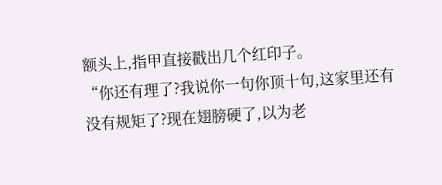额头上,指甲直接戳出几个红印子。
“你还有理了?我说你一句你顶十句,这家里还有没有规矩了?现在翅膀硬了,以为老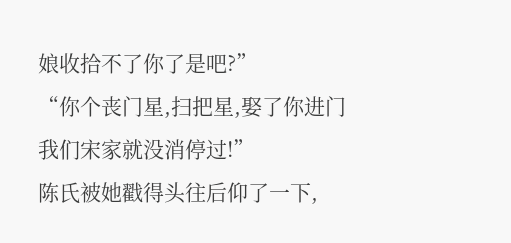娘收拾不了你了是吧?”
“你个丧门星,扫把星,娶了你进门我们宋家就没消停过!”
陈氏被她戳得头往后仰了一下,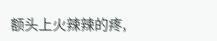额头上火辣辣的疼,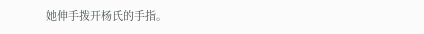她伸手拨开杨氏的手指。